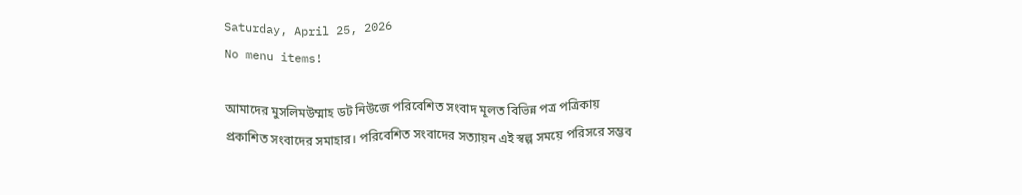Saturday, April 25, 2026
No menu items!

আমাদের মুসলিমউম্মাহ ডট নিউজে পরিবেশিত সংবাদ মূলত বিভিন্ন পত্র পত্রিকায় প্রকাশিত সংবাদের সমাহার। পরিবেশিত সংবাদের সত্যায়ন এই স্বল্প সময়ে পরিসরে সম্ভব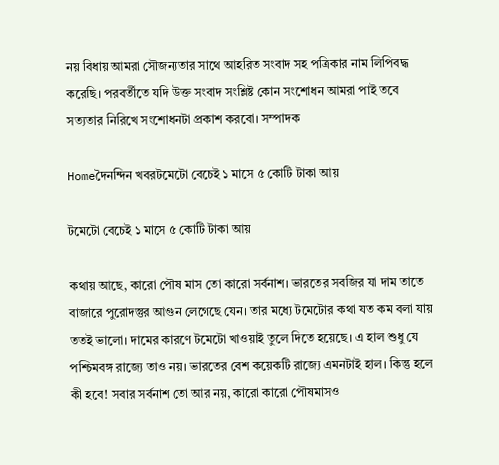নয় বিধায় আমরা সৌজন্যতার সাথে আহরিত সংবাদ সহ পত্রিকার নাম লিপিবদ্ধ করেছি। পরবর্তীতে যদি উক্ত সংবাদ সংশ্লিষ্ট কোন সংশোধন আমরা পাই তবে সত্যতার নিরিখে সংশোধনটা প্রকাশ করবো। সম্পাদক

Homeদৈনন্দিন খবরটমেটো বেচেই ১ মাসে ৫ কোটি টাকা আয়‍

টমেটো বেচেই ১ মাসে ৫ কোটি টাকা আয়‍

কথায় আছে, কারো পৌষ মাস তো কারো সর্বনাশ। ভারতের সবজির যা দাম তাতে বাজারে পুরোদস্তুর আগুন লেগেছে যেন। তার মধ্যে টমেটোর কথা যত কম বলা যায় ততই ভালো। দামের কারণে টমেটো খাওয়াই তুলে দিতে হয়েছে। এ হাল শুধু যে পশ্চিমবঙ্গ রাজ্যে তাও নয়। ভারতের বেশ কয়েকটি রাজ্যে এমনটাই হাল। কিন্তু হলে কী হবে! সবার সর্বনাশ তো আর নয়, কারো কারো পৌষমাসও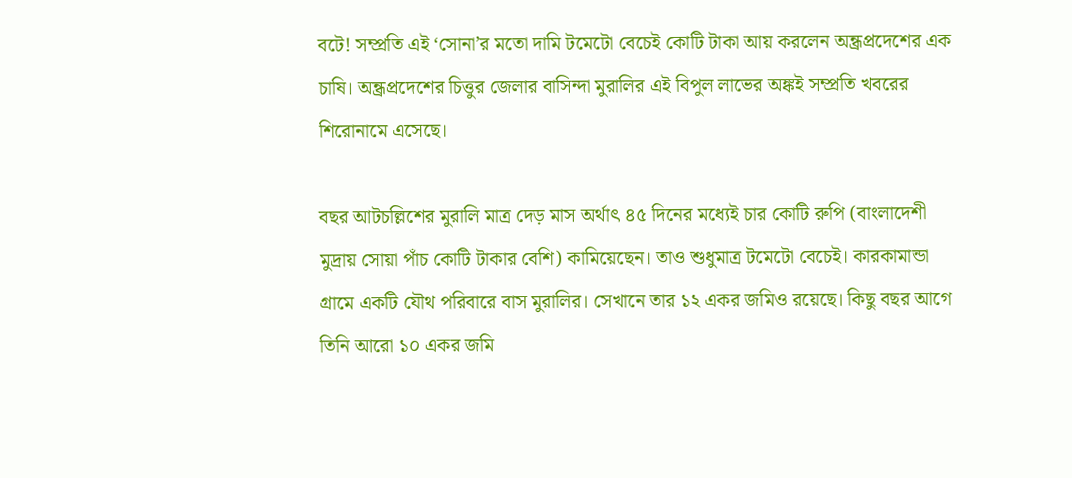বটে! সম্প্রতি এই ‘সোনা’র মতো দামি টমেটো বেচেই কোটি টাকা আয় করলেন অন্ধ্রপ্রদেশের এক চাষি। অন্ধ্রপ্রদেশের চিত্তুর জেলার বাসিন্দা মুরালির এই বিপুল লাভের অঙ্কই সম্প্রতি খবরের শিরোনামে এসেছে।

বছর আটচল্লিশের মুরালি মাত্র দেড় মাস অর্থাৎ ৪৫ দিনের মধ্যেই চার কোটি রুপি (বাংলাদেশী মুদ্রায় সোয়া পাঁচ কোটি টাকার বেশি) কামিয়েছেন। তাও শুধুমাত্র টমেটো বেচেই। কারকামান্ডা গ্রামে একটি যৌথ পরিবারে বাস মুরালির। সেখানে তার ১২ একর জমিও রয়েছে। কিছু বছর আগে তিনি আরো ১০ একর জমি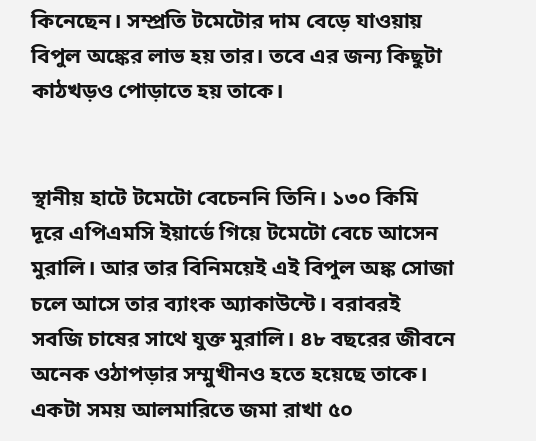কিনেছেন। সম্প্রতি টমেটোর দাম বেড়ে যাওয়ায় বিপুল অঙ্কের লাভ হয় তার। তবে এর জন্য কিছুটা কাঠখড়ও পোড়াতে হয় তাকে।


স্থানীয় হাটে টমেটো বেচেননি তিনি। ১৩০ কিমি দূরে এপিএমসি ইয়ার্ডে গিয়ে টমেটো বেচে আসেন মুরালি। আর তার বিনিময়েই এই বিপুল অঙ্ক সোজা চলে আসে তার ব্যাংক অ্যাকাউন্টে। বরাবরই সবজি চাষের সাথে যুক্ত মুরালি। ৪৮ বছরের জীবনে অনেক ওঠাপড়ার সম্মুখীনও হতে হয়েছে তাকে। একটা সময় আলমারিতে জমা রাখা ৫০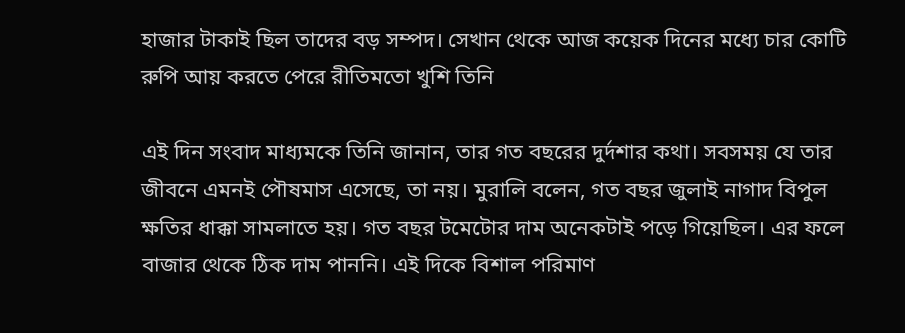হাজার টাকাই ছিল তাদের বড় সম্পদ। সেখান থেকে আজ কয়েক দিনের মধ্যে চার কোটি রুপি আয় করতে পেরে রীতিমতো খুশি তিনি

এই দিন সংবাদ মাধ্যমকে তিনি জানান, তার গত বছরের দুর্দশার কথা। সবসময় যে তার জীবনে এমনই পৌষমাস এসেছে, তা নয়। মুরালি বলেন, গত বছর জুলাই নাগাদ বিপুল ক্ষতির ধাক্কা সামলাতে হয়। গত বছর টমেটোর দাম অনেকটাই পড়ে গিয়েছিল। এর ফলে বাজার থেকে ঠিক দাম পাননি। এই দিকে বিশাল পরিমাণ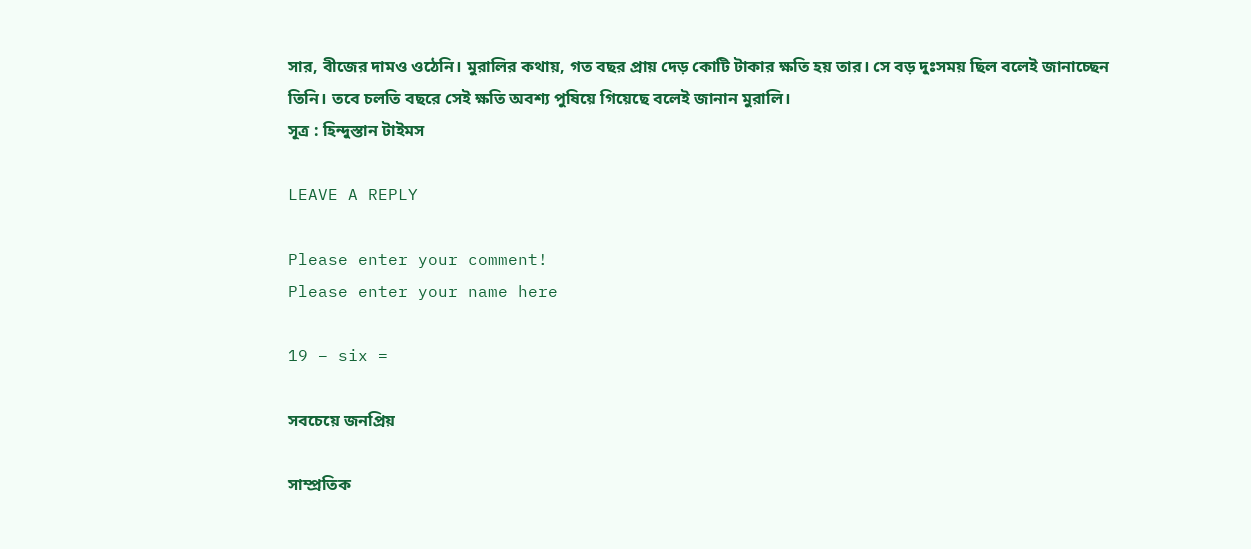সার, বীজের দামও ওঠেনি। মুরালির কথায়, গত বছর প্রায় দেড় কোটি টাকার ক্ষতি হয় তার। সে বড় দুঃসময় ছিল বলেই জানাচ্ছেন তিনি। তবে চলতি বছরে সেই ক্ষতি অবশ্য পুষিয়ে গিয়েছে বলেই জানান মুরালি।
সূত্র : হিন্দুস্তান টাইমস

LEAVE A REPLY

Please enter your comment!
Please enter your name here

19 − six =

সবচেয়ে জনপ্রিয়

সাম্প্রতিক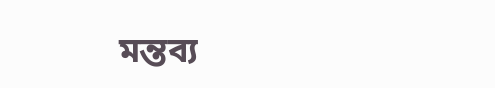মন্তব্য